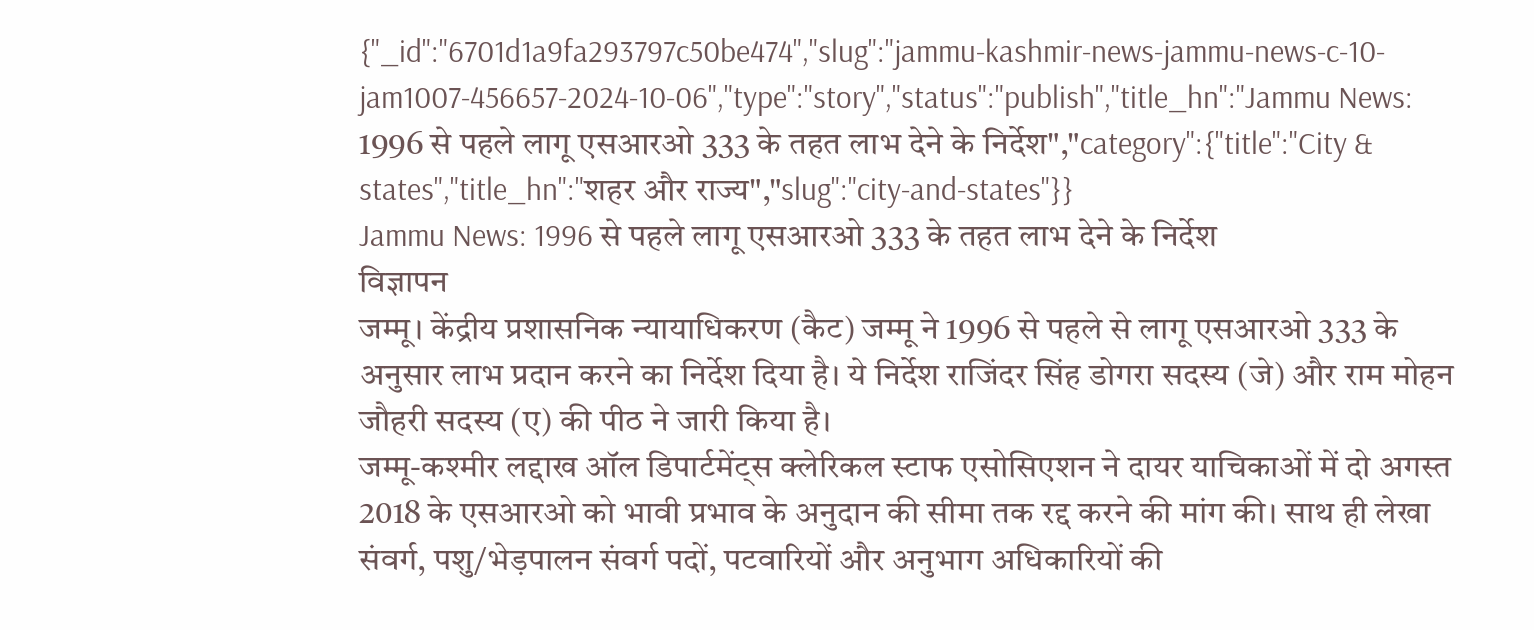{"_id":"6701d1a9fa293797c50be474","slug":"jammu-kashmir-news-jammu-news-c-10-jam1007-456657-2024-10-06","type":"story","status":"publish","title_hn":"Jammu News: 1996 से पहले लागू एसआरओ 333 के तहत लाभ देने के निर्देश","category":{"title":"City & states","title_hn":"शहर और राज्य","slug":"city-and-states"}}
Jammu News: 1996 से पहले लागू एसआरओ 333 के तहत लाभ देने के निर्देश
विज्ञापन
जम्मू। केंद्रीय प्रशासनिक न्यायाधिकरण (कैट) जम्मू ने 1996 से पहले से लागू एसआरओ 333 के अनुसार लाभ प्रदान करने का निर्देश दिया है। ये निर्देश राजिंदर सिंह डोगरा सदस्य (जे) और राम मोहन जौहरी सदस्य (ए) की पीठ ने जारी किया है।
जम्मू-कश्मीर लद्दाख ऑल डिपार्टमेंट्स क्लेरिकल स्टाफ एसोसिएशन ने दायर याचिकाओं में दो अगस्त 2018 के एसआरओ को भावी प्रभाव के अनुदान की सीमा तक रद्द करने की मांग की। साथ ही लेखा संवर्ग, पशु/भेड़पालन संवर्ग पदों, पटवारियों और अनुभाग अधिकारियों की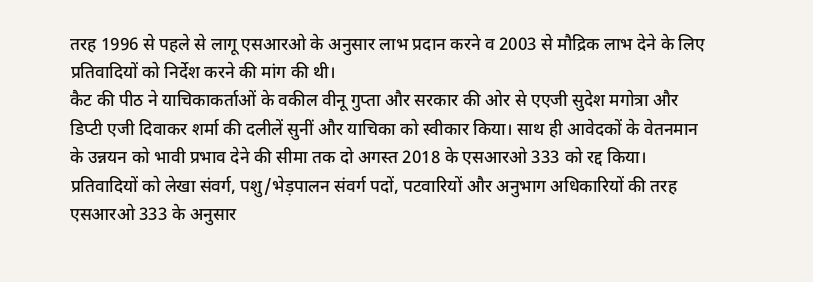तरह 1996 से पहले से लागू एसआरओ के अनुसार लाभ प्रदान करने व 2003 से मौद्रिक लाभ देने के लिए प्रतिवादियों को निर्देश करने की मांग की थी।
कैट की पीठ ने याचिकाकर्ताओं के वकील वीनू गुप्ता और सरकार की ओर से एएजी सुदेश मगोत्रा और डिप्टी एजी दिवाकर शर्मा की दलीलें सुनीं और याचिका को स्वीकार किया। साथ ही आवेदकों के वेतनमान के उन्नयन को भावी प्रभाव देने की सीमा तक दो अगस्त 2018 के एसआरओ 333 को रद्द किया। प्रतिवादियों को लेखा संवर्ग, पशु/भेड़पालन संवर्ग पदों, पटवारियों और अनुभाग अधिकारियों की तरह एसआरओ 333 के अनुसार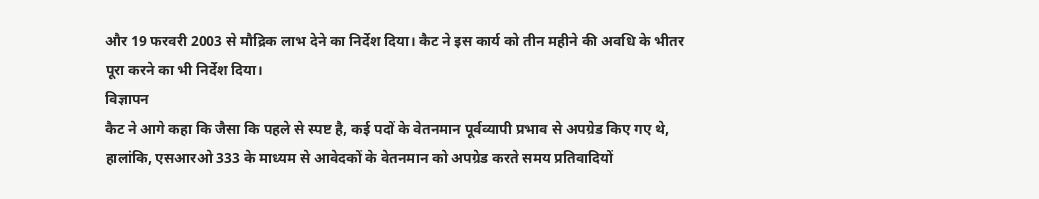और 19 फरवरी 2003 से मौद्रिक लाभ देने का निर्देश दिया। कैट ने इस कार्य को तीन महीने की अवधि के भीतर पूरा करने का भी निर्देश दिया।
विज्ञापन
कैट ने आगे कहा कि जैसा कि पहले से स्पष्ट है, कई पदों के वेतनमान पूर्वव्यापी प्रभाव से अपग्रेड किए गए थे, हालांकि, एसआरओ 333 के माध्यम से आवेदकों के वेतनमान को अपग्रेड करते समय प्रतिवादियों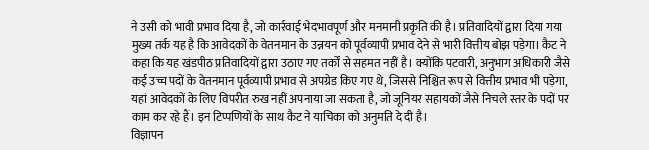ने उसी को भावी प्रभाव दिया है, जो कार्रवाई भेदभावपूर्ण और मनमानी प्रकृति की है। प्रतिवादियों द्वारा दिया गया मुख्य तर्क यह है कि आवेदकों के वेतनमान के उन्नयन को पूर्वव्यापी प्रभाव देने से भारी वित्तीय बोझ पड़ेगा। कैट ने कहा कि यह खंडपीठ प्रतिवादियों द्वारा उठाए गए तर्कों से सहमत नहीं है। क्योंकि पटवारी, अनुभाग अधिकारी जैसे कई उच्च पदों के वेतनमान पूर्वव्यापी प्रभाव से अपग्रेड किए गए थे, जिससे निश्चित रूप से वित्तीय प्रभाव भी पड़ेगा, यहां आवेदकों के लिए विपरीत रुख नहीं अपनाया जा सकता है, जो जूनियर सहायकों जैसे निचले स्तर के पदों पर काम कर रहे हैं। इन टिप्पणियों के साथ कैट ने याचिका को अनुमति दे दी है।
विज्ञापन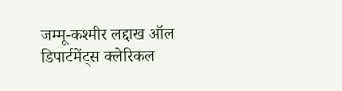जम्मू-कश्मीर लद्दाख ऑल डिपार्टमेंट्स क्लेरिकल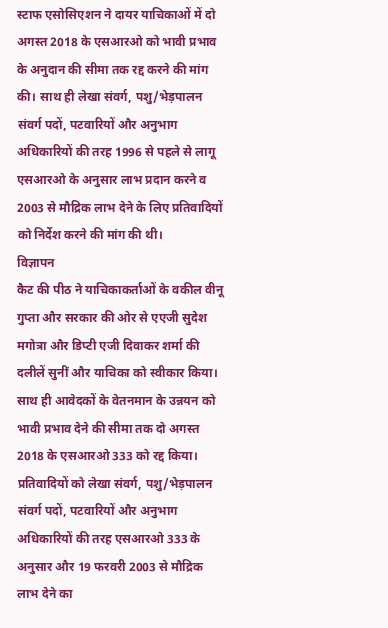स्टाफ एसोसिएशन ने दायर याचिकाओं में दो अगस्त 2018 के एसआरओ को भावी प्रभाव के अनुदान की सीमा तक रद्द करने की मांग की। साथ ही लेखा संवर्ग, पशु/भेड़पालन संवर्ग पदों, पटवारियों और अनुभाग अधिकारियों की तरह 1996 से पहले से लागू एसआरओ के अनुसार लाभ प्रदान करने व 2003 से मौद्रिक लाभ देने के लिए प्रतिवादियों को निर्देश करने की मांग की थी।
विज्ञापन
कैट की पीठ ने याचिकाकर्ताओं के वकील वीनू गुप्ता और सरकार की ओर से एएजी सुदेश मगोत्रा और डिप्टी एजी दिवाकर शर्मा की दलीलें सुनीं और याचिका को स्वीकार किया। साथ ही आवेदकों के वेतनमान के उन्नयन को भावी प्रभाव देने की सीमा तक दो अगस्त 2018 के एसआरओ 333 को रद्द किया। प्रतिवादियों को लेखा संवर्ग, पशु/भेड़पालन संवर्ग पदों, पटवारियों और अनुभाग अधिकारियों की तरह एसआरओ 333 के अनुसार और 19 फरवरी 2003 से मौद्रिक लाभ देने का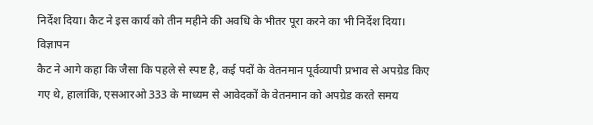निर्देश दिया। कैट ने इस कार्य को तीन महीने की अवधि के भीतर पूरा करने का भी निर्देश दिया।
विज्ञापन
कैट ने आगे कहा कि जैसा कि पहले से स्पष्ट है, कई पदों के वेतनमान पूर्वव्यापी प्रभाव से अपग्रेड किए गए थे, हालांकि, एसआरओ 333 के माध्यम से आवेदकों के वेतनमान को अपग्रेड करते समय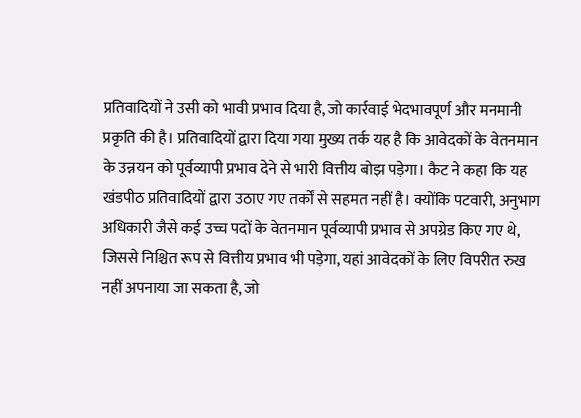प्रतिवादियों ने उसी को भावी प्रभाव दिया है, जो कार्रवाई भेदभावपूर्ण और मनमानी प्रकृति की है। प्रतिवादियों द्वारा दिया गया मुख्य तर्क यह है कि आवेदकों के वेतनमान के उन्नयन को पूर्वव्यापी प्रभाव देने से भारी वित्तीय बोझ पड़ेगा। कैट ने कहा कि यह खंडपीठ प्रतिवादियों द्वारा उठाए गए तर्कों से सहमत नहीं है। क्योंकि पटवारी, अनुभाग अधिकारी जैसे कई उच्च पदों के वेतनमान पूर्वव्यापी प्रभाव से अपग्रेड किए गए थे, जिससे निश्चित रूप से वित्तीय प्रभाव भी पड़ेगा, यहां आवेदकों के लिए विपरीत रुख नहीं अपनाया जा सकता है, जो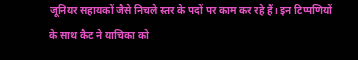जूनियर सहायकों जैसे निचले स्तर के पदों पर काम कर रहे हैं। इन टिप्पणियों के साथ कैट ने याचिका को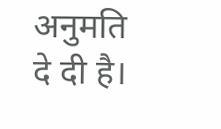अनुमति दे दी है।